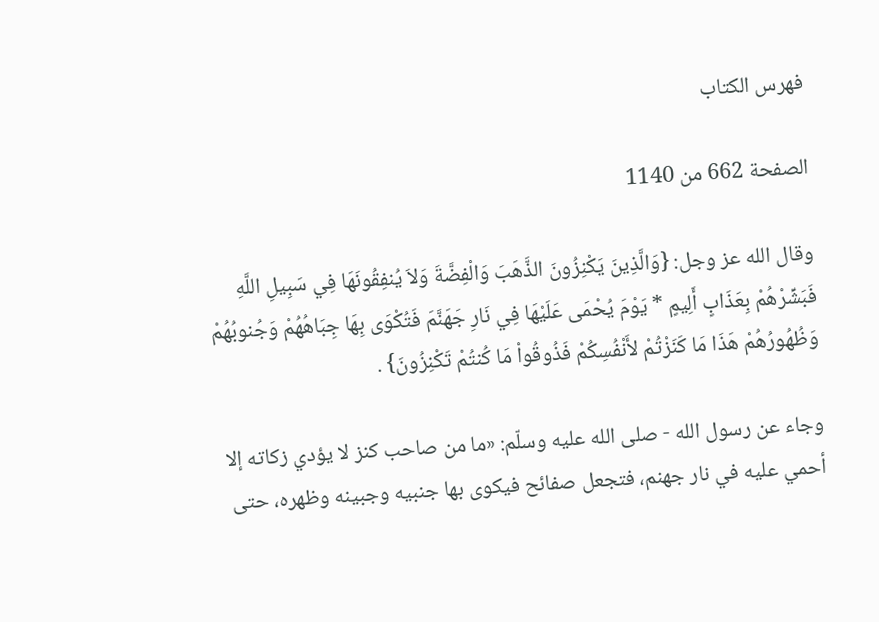فهرس الكتاب

الصفحة 662 من 1140

وقال الله عز وجل: {وَالَّذِينَ يَكْنِزُونَ الذَّهَبَ وَالْفِضَّةَ وَلاَ يُنفِقُونَهَا فِي سَبِيلِ اللَّهِ فَبَشِّرْهُمْ بِعَذَابٍ أَلِيمٍ * يَوْمَ يُحْمَى عَلَيْهَا فِي نَارِ جَهَنَّمَ فَتُكْوَى بِهَا جِبَاهُهُمْ وَجُنوبُهُمْ وَظُهُورُهُمْ هَذَا مَا كَنَزْتُمْ لأَنْفُسِكُمْ فَذُوقُواْ مَا كُنتُمْ تَكْنِزُونَ} .

وجاء عن رسول الله - صلى الله عليه وسلّم: «ما من صاحب كنز لا يؤدي زكاته إلا أحمي عليه في نار جهنم، فتجعل صفائح فيكوى بها جنبيه وجبينه وظهره، حتى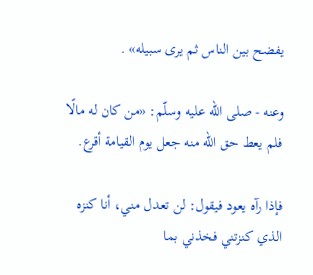يفضح بين الناس ثم يرى سبيله» .

وعنه - صلى الله عليه وسلّم: «من كان له مالًا فلم يعط حق الله منه جعل يوم القيامة أقرع.

فإذا رآه يعود فيقول: لن تعدل مني، أنا كنزه الذي كنزتني فخذني بما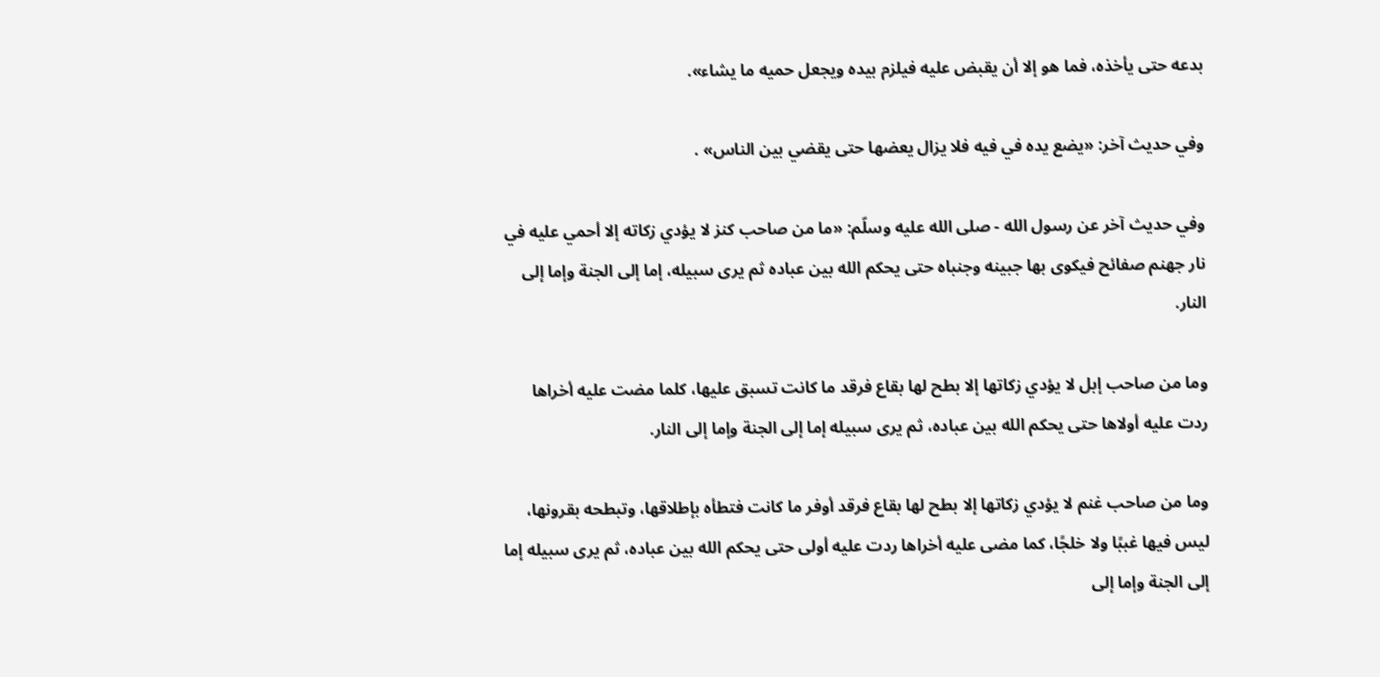بدعه حتى يأخذه، فما هو إلا أن يقبض عليه فيلزم بيده ويجعل حميه ما يشاء».

وفي حديث آخر: «يضع يده في فيه فلا يزال يعضها حتى يقضي بين الناس» .

وفي حديث آخر عن رسول الله - صلى الله عليه وسلّم: «ما من صاحب كنز لا يؤدي زكاته إلا أحمي عليه في نار جهنم صفائح فيكوى بها جبينه وجنباه حتى يحكم الله بين عباده ثم يرى سبيله، إما إلى الجنة وإما إلى النار.

وما من صاحب إبل لا يؤدي زكاتها إلا بطح لها بقاع فرقد ما كانت تسبق عليها، كلما مضت عليه أخراها ردت عليه أولاها حتى يحكم الله بين عباده، ثم يرى سبيله إما إلى الجنة وإما إلى النار.

وما من صاحب غنم لا يؤدي زكاتها إلا بطح لها بقاع فرقد أوفر ما كانت فتطأه بإطلاقها، وتبطحه بقرونها، ليس فيها غببًا ولا خلجًا، كما مضى عليه أخراها ردت عليه أولى حتى يحكم الله بين عباده، ثم يرى سبيله إما إلى الجنة وإما إلى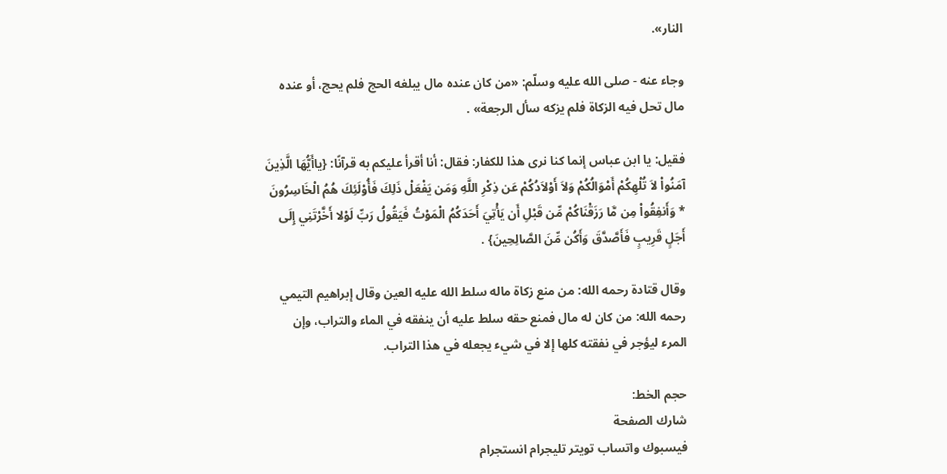النار».

وجاء عنه - صلى الله عليه وسلّم: «من كان عنده مال يبلغه الحج فلم يحج، أو عنده مال تحل فيه الزكاة فلم يزكه سأل الرجعة» .

فقيل: يا ابن عباس إنما كنا نرى هذا للكفار: فقال: أنا أقرأ عليكم به قرآنًا: {ياأَيُّهَا الَّذِينَ آمَنُواْ لاَ تُلْهِكُمْ أَمْوَالُكُمْ وَلاَ أَوْلاَدُكُمْ عَن ذِكْرِ اللَّهِ وَمَن يَفْعَلْ ذَلِكَ فَأُوْلَئِكَ هُمُ الْخَاسِرُونَ * وَأَنفِقُواْ مِن مَّا رَزَقْنَاكُمْ مِّن قَبْلِ أَن يَأْتِيَ أَحَدَكُمُ الْمَوْتُ فَيَقُولُ رَبِّ لَوْلا أَخَّرْتَنِي إِلَى أَجَلٍ قَرِيبٍ فَأَصَّدَّقَ وَأَكُن مِّنَ الصَّالِحِينَ} .

وقال قتادة رحمه الله: من منع زكاة ماله سلط الله عليه العين وقال إبراهيم التيمي رحمه الله: من كان له مال فمنع حقه سلط عليه أن ينفقه في الماء والتراب، وإن المرء ليؤجر في نفقته كلها إلا في شيء يجعله في هذا التراب.

حجم الخط:
شارك الصفحة
فيسبوك واتساب تويتر تليجرام انستجرام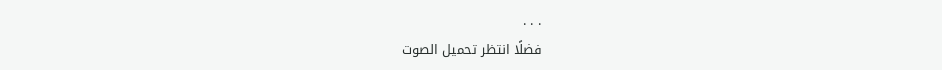. . .
فضلًا انتظر تحميل الصوت